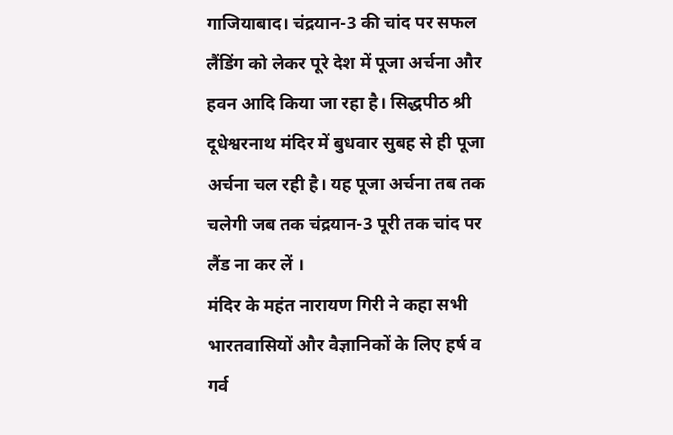गाजियाबाद। चंद्रयान-3 की चांद पर सफल लैंडिंग को लेकर पूरे देश में पूजा अर्चना और हवन आदि किया जा रहा है। सिद्धपीठ श्री दूधेश्वरनाथ मंदिर में बुधवार सुबह से ही पूजा अर्चना चल रही है। यह पूजा अर्चना तब तक चलेगी जब तक चंद्रयान-3 पूरी तक चांद पर लैंड ना कर लें ।
मंदिर के महंत नारायण गिरी ने कहा सभी भारतवासियों और वैज्ञानिकों के लिए हर्ष व गर्व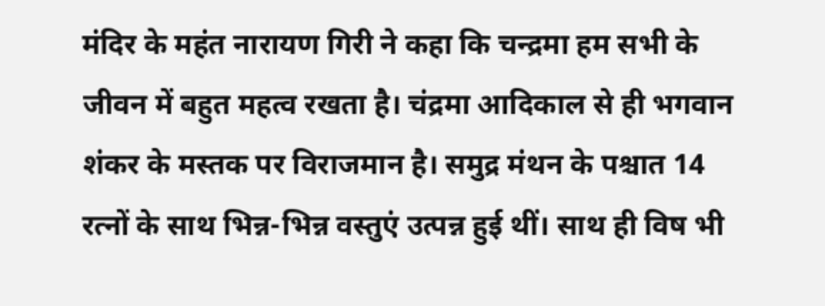मंदिर के महंत नारायण गिरी ने कहा कि चन्द्रमा हम सभी के जीवन में बहुत महत्व रखता है। चंद्रमा आदिकाल से ही भगवान शंकर के मस्तक पर विराजमान है। समुद्र मंथन के पश्चात 14 रत्नों के साथ भिन्न-भिन्न वस्तुएं उत्पन्न हुई थीं। साथ ही विष भी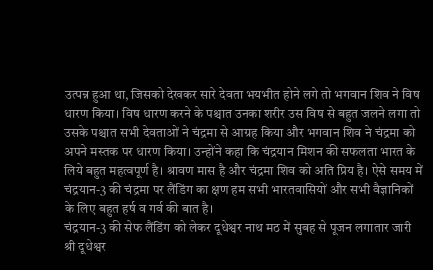उत्पन्न हुआ था, जिसको देखकर सारे देवता भयभीत होने लगे तो भगवान शिव ने विष धारण किया। विष धारण करने के पश्चात उनका शरीर उस विष से बहुत जलने लगा तो उसके पश्चात सभी देवताओं ने चंद्रमा से आग्रह किया और भगवान शिव ने चंद्रमा को अपने मस्तक पर धारण किया। उन्होंने कहा कि चंद्रयान मिशन की सफलता भारत के लिये बहुत महत्वपूर्ण है। श्रावण मास है और चंद्रमा शिव को अति प्रिय है। ऐसे समय में चंद्रयान-3 की चंद्रमा पर लैंडिंग का क्षण हम सभी भारतवासियों और सभी वैज्ञानिकों के लिए बहुत हर्ष व गर्व की बात है।
चंद्रयान-3 की सेफ लैंडिंग को लेकर दूधेश्वर नाथ मठ में सुबह से पूजन लगातार जारी
श्री दूधेश्वर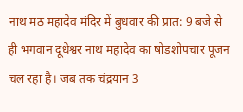नाथ मठ महादेव मंदिर में बुधवार की प्रात: 9 बजे से ही भगवान दूधेश्वर नाथ महादेव का षोडशोपचार पूजन चल रहा है। जब तक चंद्रयान 3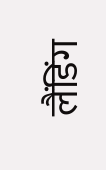लैंडिंग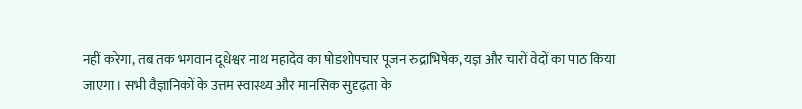नहीं करेगा, तब तक भगवान दूधेश्वर नाथ महादेव का षोडशोपचार पूजन रुद्राभिषेक, यज्ञ और चारों वेदों का पाठ किया जाएगा। सभी वैज्ञानिकों के उत्तम स्वास्थ्य और मानसिक सुदृढ़ता के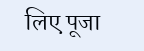लिए पूजा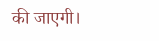की जाएगी।